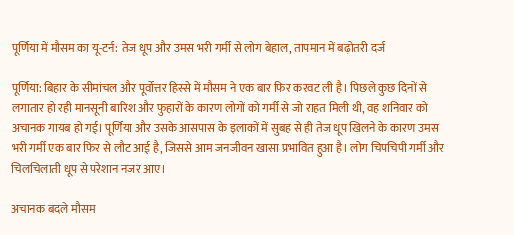पूर्णिया में मौसम का यू-टर्न: तेज धूप और उमस भरी गर्मी से लोग बेहाल, तापमान में बढ़ोतरी दर्ज

पूर्णिया: बिहार के सीमांचल और पूर्वोत्तर हिस्से में मौसम ने एक बार फिर करवट ली है। पिछले कुछ दिनों से लगातार हो रही मानसूनी बारिश और फुहारों के कारण लोगों को गर्मी से जो राहत मिली थी, वह शनिवार को अचानक गायब हो गई। पूर्णिया और उसके आसपास के इलाकों में सुबह से ही तेज धूप खिलने के कारण उमस भरी गर्मी एक बार फिर से लौट आई है, जिससे आम जनजीवन खासा प्रभावित हुआ है। लोग चिपचिपी गर्मी और चिलचिलाती धूप से परेशान नजर आए।

अचानक बदले मौसम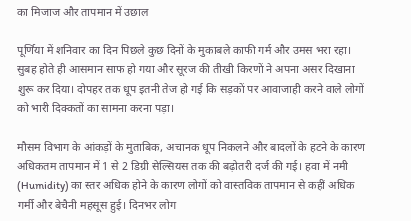का मिजाज और तापमान में उछाल

पूर्णिया में शनिवार का दिन पिछले कुछ दिनों के मुकाबले काफी गर्म और उमस भरा रहा। सुबह होते ही आसमान साफ हो गया और सूरज की तीखी किरणों ने अपना असर दिखाना शुरू कर दिया। दोपहर तक धूप इतनी तेज हो गई कि सड़कों पर आवाजाही करने वाले लोगों को भारी दिक्कतों का सामना करना पड़ा।

मौसम विभाग के आंकड़ों के मुताबिक, अचानक धूप निकलने और बादलों के हटने के कारण अधिकतम तापमान में 1 से 2 डिग्री सेल्सियस तक की बढ़ोतरी दर्ज की गई। हवा में नमी (Humidity) का स्तर अधिक होने के कारण लोगों को वास्तविक तापमान से कहीं अधिक गर्मी और बेचैनी महसूस हुई। दिनभर लोग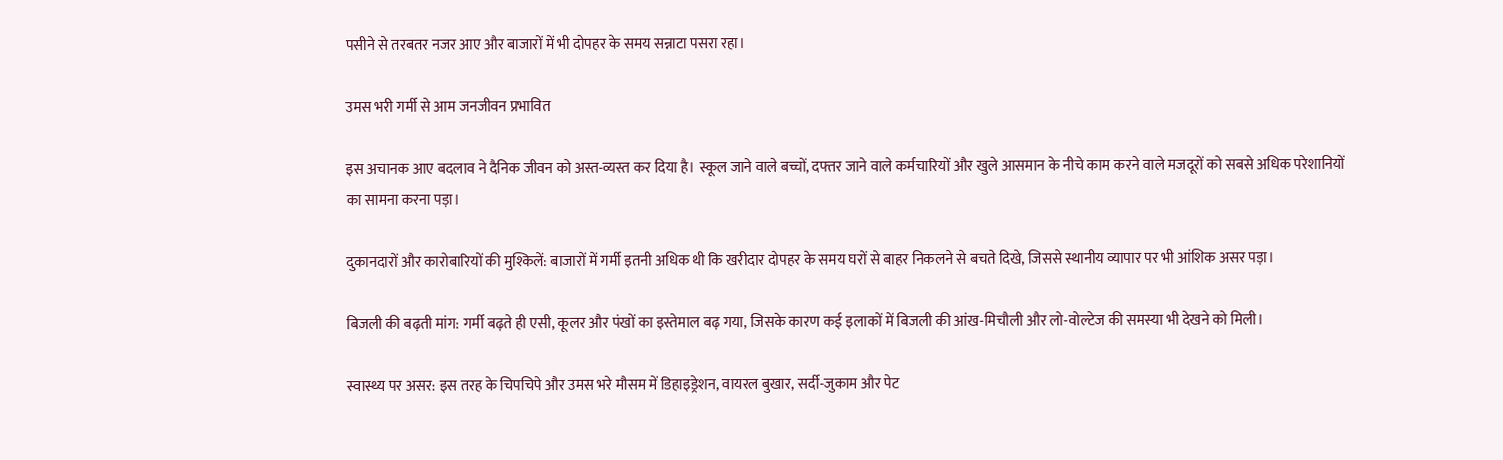पसीने से तरबतर नजर आए और बाजारों में भी दोपहर के समय सन्नाटा पसरा रहा।

उमस भरी गर्मी से आम जनजीवन प्रभावित

इस अचानक आए बदलाव ने दैनिक जीवन को अस्त-व्यस्त कर दिया है। स्कूल जाने वाले बच्चों, दफ्तर जाने वाले कर्मचारियों और खुले आसमान के नीचे काम करने वाले मजदूरों को सबसे अधिक परेशानियों का सामना करना पड़ा।

दुकानदारों और कारोबारियों की मुश्किलें: बाजारों में गर्मी इतनी अधिक थी कि खरीदार दोपहर के समय घरों से बाहर निकलने से बचते दिखे, जिससे स्थानीय व्यापार पर भी आंशिक असर पड़ा।

बिजली की बढ़ती मांग: गर्मी बढ़ते ही एसी, कूलर और पंखों का इस्तेमाल बढ़ गया, जिसके कारण कई इलाकों में बिजली की आंख-मिचौली और लो-वोल्टेज की समस्या भी देखने को मिली।

स्वास्थ्य पर असर: इस तरह के चिपचिपे और उमस भरे मौसम में डिहाइड्रेशन, वायरल बुखार, सर्दी-जुकाम और पेट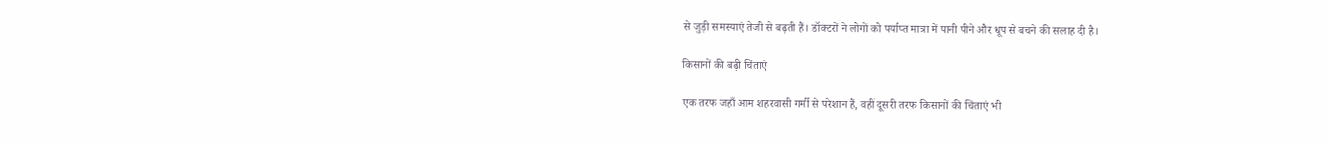से जुड़ी समस्याएं तेजी से बढ़ती हैं। डॉक्टरों ने लोगों को पर्याप्त मात्रा में पानी पीने और धूप से बचने की सलाह दी है।

किसानों की बढ़ी चिंताएं

एक तरफ जहाँ आम शहरवासी गर्मी से परेशान हैं, वहीं दूसरी तरफ किसानों की चिंताएं भी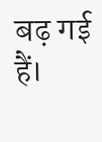बढ़ गई हैं।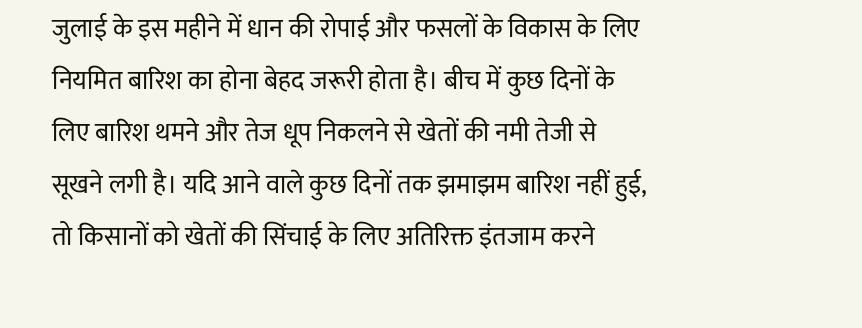जुलाई के इस महीने में धान की रोपाई और फसलों के विकास के लिए नियमित बारिश का होना बेहद जरूरी होता है। बीच में कुछ दिनों के लिए बारिश थमने और तेज धूप निकलने से खेतों की नमी तेजी से सूखने लगी है। यदि आने वाले कुछ दिनों तक झमाझम बारिश नहीं हुई, तो किसानों को खेतों की सिंचाई के लिए अतिरिक्त इंतजाम करने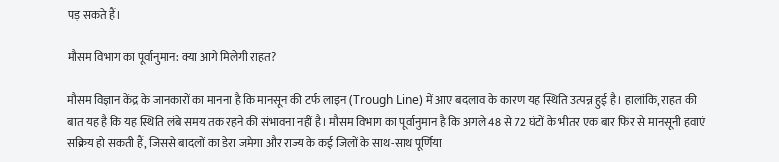पड़ सकते हैं।

मौसम विभाग का पूर्वानुमान: क्या आगे मिलेगी राहत?

मौसम विज्ञान केंद्र के जानकारों का मानना है कि मानसून की टर्फ लाइन (Trough Line) में आए बदलाव के कारण यह स्थिति उत्पन्न हुई है। हालांकि, राहत की बात यह है कि यह स्थिति लंबे समय तक रहने की संभावना नहीं है। मौसम विभाग का पूर्वानुमान है कि अगले 48 से 72 घंटों के भीतर एक बार फिर से मानसूनी हवाएं सक्रिय हो सकती हैं, जिससे बादलों का डेरा जमेगा और राज्य के कई जिलों के साथ-साथ पूर्णिया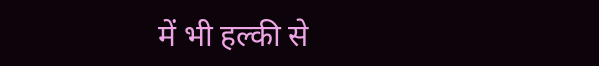में भी हल्की से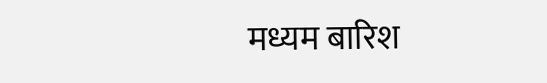मध्यम बारिश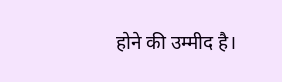होने की उम्मीद है।